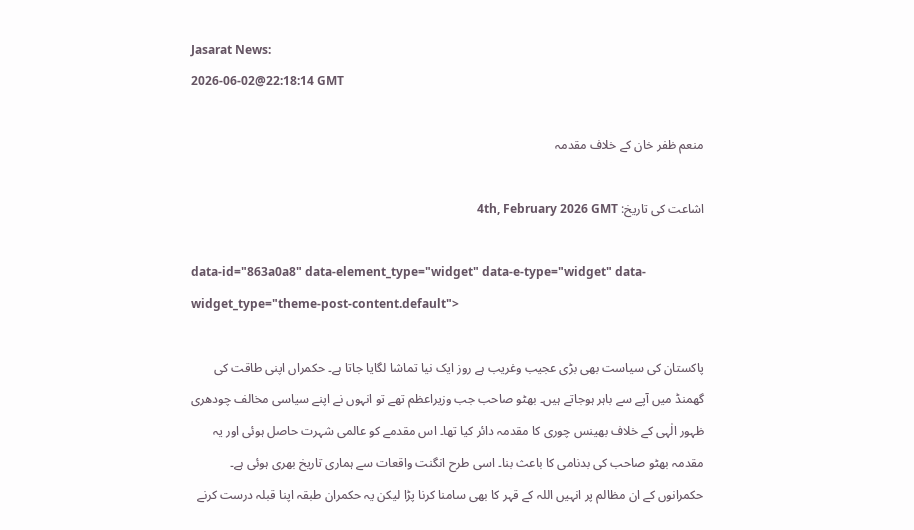Jasarat News:
2026-06-02@22:18:14 GMT

منعم ظفر خان کے خلاف مقدمہ

اشاعت کی تاریخ: 4th, February 2026 GMT

data-id="863a0a8" data-element_type="widget" data-e-type="widget" data-widget_type="theme-post-content.default">

پاکستان کی سیاست بھی بڑی عجیب وغریب ہے روز ایک نیا تماشا لگایا جاتا ہے۔ حکمراں اپنی طاقت کی گھمنڈ میں آپے سے باہر ہوجاتے ہیں۔ بھٹو صاحب جب وزیراعظم تھے تو انہوں نے اپنے سیاسی مخالف چودھری ظہور الٰہی کے خلاف بھینس چوری کا مقدمہ دائر کیا تھا۔ اس مقدمے کو عالمی شہرت حاصل ہوئی اور یہ مقدمہ بھٹو صاحب کی بدنامی کا باعث بنا۔ اسی طرح انگنت واقعات سے ہماری تاریخ بھری ہوئی ہے۔ حکمرانوں کے ان مظالم پر انہیں اللہ کے قہر کا بھی سامنا کرنا پڑا لیکن یہ حکمران طبقہ اپنا قبلہ درست کرنے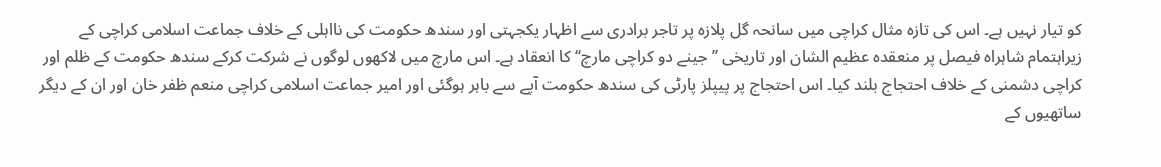کو تیار نہیں ہے۔ اس کی تازہ مثال کراچی میں سانحہ گل پلازہ پر تاجر برادری سے اظہار یکجہتی اور سندھ حکومت کی نااہلی کے خلاف جماعت اسلامی کراچی کے زیراہتمام شاہراہ فیصل پر منعقدہ عظیم الشان اور تاریخی ’’جینے دو کراچی مارچ‘‘ کا انعقاد ہے۔ اس مارچ میں لاکھوں لوگوں نے شرکت کرکے سندھ حکومت کے ظلم اور کراچی دشمنی کے خلاف احتجاج بلند کیا۔ اس احتجاج پر پیپلز پارٹی کی سندھ حکومت آپے سے باہر ہوگئی اور امیر جماعت اسلامی کراچی منعم ظفر خان اور ان کے دیگر ساتھیوں کے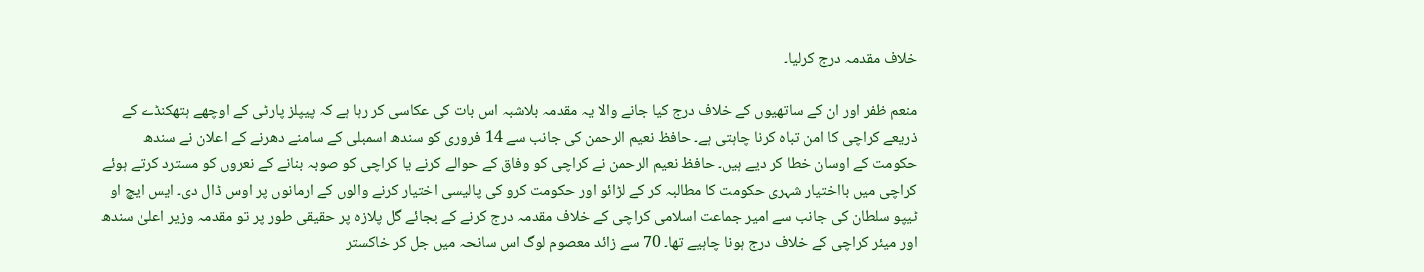خلاف مقدمہ درج کرلیا۔

منعم ظفر اور ان کے ساتھیوں کے خلاف درج کیا جانے والا یہ مقدمہ بلاشبہ اس بات کی عکاسی کر رہا ہے کہ پیپلز پارٹی کے اوچھے ہتھکنڈے کے ذریعے کراچی کا امن تباہ کرنا چاہتی ہے۔ حافظ نعیم الرحمن کی جانب سے 14 فروری کو سندھ اسمبلی کے سامنے دھرنے کے اعلان نے سندھ حکومت کے اوسان خطا کر دیے ہیں۔ حافظ نعیم الرحمن نے کراچی کو وفاق کے حوالے کرنے یا کراچی کو صوبہ بنانے کے نعروں کو مسترد کرتے ہوئے کراچی میں بااختیار شہری حکومت کا مطالبہ کر کے لڑائو اور حکومت کرو کی پالیسی اختیار کرنے والوں کے ارمانوں پر اوس ڈال دی۔ ایس ایچ او ٹیپو سلطان کی جانب سے امیر جماعت اسلامی کراچی کے خلاف مقدمہ درج کرنے کے بجائے گل پلازہ پر حقیقی طور پر تو مقدمہ وزیر اعلیٰ سندھ اور میئر کراچی کے خلاف درج ہونا چاہیے تھا۔ 70 سے زائد معصوم لوگ اس سانحہ میں جل کر خاکستر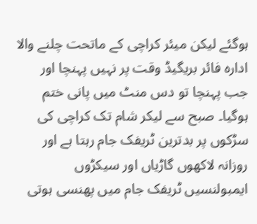ہوگئے لیکن میئر کراچی کے ماتحت چلنے والا ادارہ فائر بریگیڈ وقت پر نہیں پہنچا اور جب پہنچا تو دس منٹ میں پانی ختم ہوگیا۔ صبح سے لیکر شام تک کراچی کی سڑکوں پر بدترین ٹریفک جام رہتا ہے اور روزانہ لاکھوں گاڑیاں اور سیکڑوں ایمبولنسیں ٹریفک جام میں پھنسی ہوتی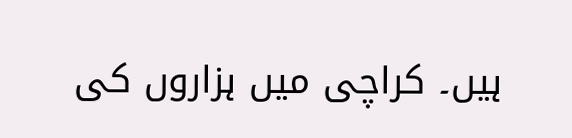ہیں۔ کراچی میں ہزاروں کی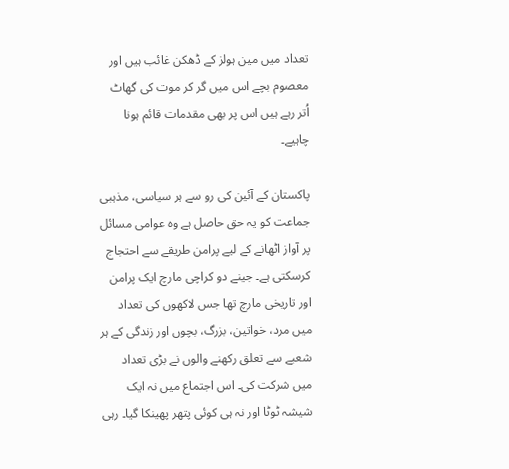تعداد میں مین ہولز کے ڈھکن غائب ہیں اور معصوم بچے اس میں گر کر موت کی گھاٹ اُتر رہے ہیں اس پر بھی مقدمات قائم ہونا چاہیے۔

پاکستان کے آئین کی رو سے ہر سیاسی، مذہبی جماعت کو یہ حق حاصل ہے وہ عوامی مسائل پر آواز اٹھانے کے لیے پرامن طریقے سے احتجاج کرسکتی ہے۔ جینے دو کراچی مارچ ایک پرامن اور تاریخی مارچ تھا جس لاکھوں کی تعداد میں مرد، خواتین، بزرگ، بچوں اور زندگی کے ہر شعبے سے تعلق رکھنے والوں نے بڑی تعداد میں شرکت کی۔ اس اجتماع میں نہ ایک شیشہ ٹوٹا اور نہ ہی کوئی پتھر پھینکا گیا۔ رہی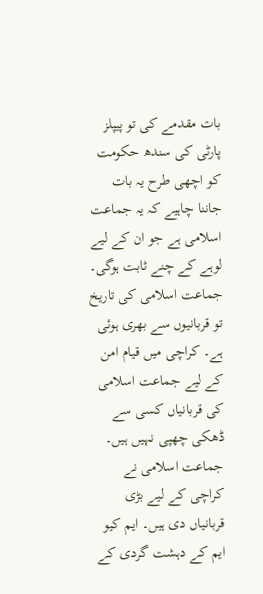بات مقدمے کی تو پیپلز پارٹی کی سندھ حکومت کو اچھی طرح یہ بات جاننا چاہیے کہ یہ جماعت اسلامی ہے جو ان کے لیے لوہے کے چنے ثابت ہوگی۔ جماعت اسلامی کی تاریخ تو قربانیوں سے بھری ہوئی ہے۔ کراچی میں قیام امن کے لیے جماعت اسلامی کی قربانیاں کسی سے ڈھکی چھپی نہیں ہیں۔ جماعت اسلامی نے کراچی کے لیے بڑی قربانیاں دی ہیں۔ ایم کیو ایم کے دہشت گردی کے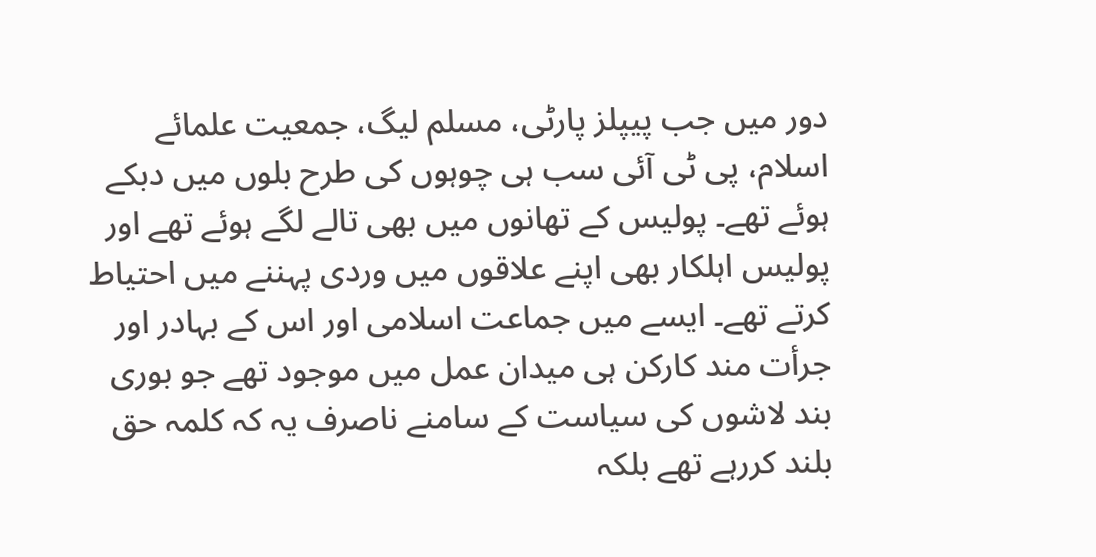دور میں جب پیپلز پارٹی، مسلم لیگ، جمعیت علمائے اسلام، پی ٹی آئی سب ہی چوہوں کی طرح بلوں میں دبکے ہوئے تھے۔ پولیس کے تھانوں میں بھی تالے لگے ہوئے تھے اور پولیس اہلکار بھی اپنے علاقوں میں وردی پہننے میں احتیاط کرتے تھے۔ ایسے میں جماعت اسلامی اور اس کے بہادر اور جرأت مند کارکن ہی میدان عمل میں موجود تھے جو بوری بند لاشوں کی سیاست کے سامنے ناصرف یہ کہ کلمہ حق بلند کررہے تھے بلکہ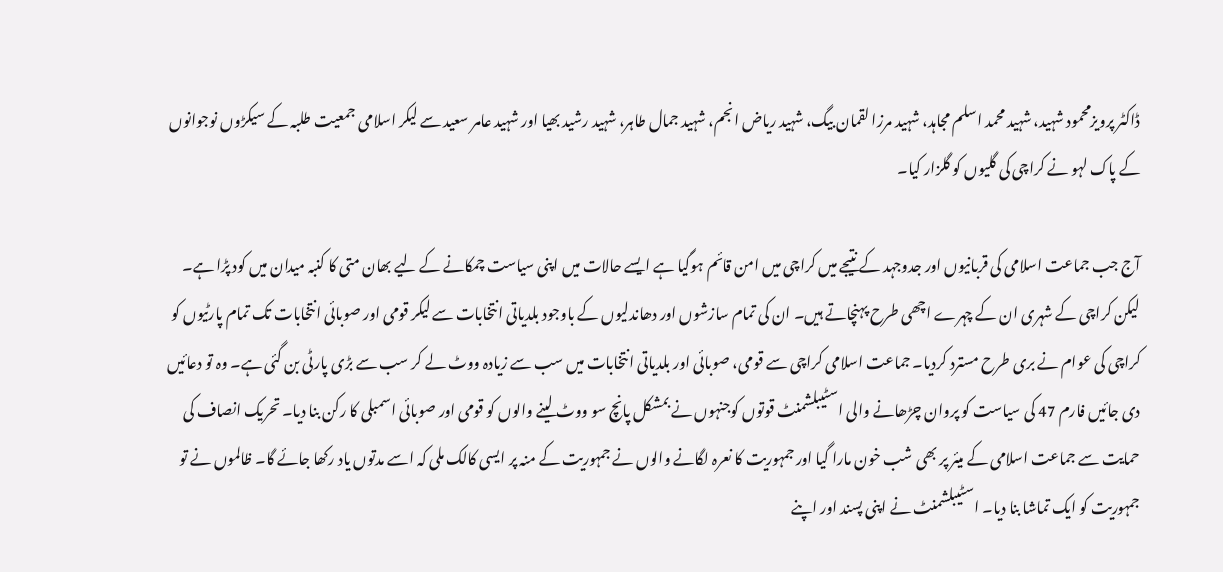ڈاکٹر پرویزمحمود شہید، شہید محمد اسلم مجاہد، شہید مرزا لقمان بیگ، شہید ریاض انجم، شہید جمال طاہر، شہید رشید بھیا اور شہید عامر سعید سے لیکر اسلامی جمعیت طلبہ کے سیکڑوں نوجوانوں کے پاک لہو نے کراچی کی گلیوں کو گلزار کیا۔

آج جب جماعت اسلامی کی قربانیوں اور جدوجہد کے نتیجے میں کراچی میں امن قائم ہوگیا ہے ایسے حالات میں اپنی سیاست چمکانے کے لیے بھان متی کا کنبہ میدان میں کود پڑا ہے۔ لیکن کراچی کے شہری ان کے چہرے اچھی طرح پہنچاتے ہیں۔ ان کی تمام سازشوں اور دھاندلیوں کے باوجود بلدیاتی انتخابات سے لیکر قومی اور صوبائی انتخابات تک تمام پارٹیوں کو کراچی کی عوام نے بری طرح مسترد کردیا۔ جماعت اسلامی کراچی سے قومی، صوبائی اور بلدیاتی انتخابات میں سب سے زیادہ ووٹ لے کر سب سے بڑی پارٹی بن گئی ہے۔ وہ تو دعائیں دی جائیں فارم 47 کی سیاست کو پروان چڑھانے والی اسٹیبلشمنٹ قوتوں کوجنہوں نے بمشکل پانچ سو ووٹ لینے والوں کو قومی اور صوبائی اسمبلی کا رکن بنا دیا۔ تحریک انصاف کی حمایت سے جماعت اسلامی کے میئر پر بھی شب خون مارا گیا اور جمہوریت کا نعرہ لگانے والوں نے جمہوریت کے منہ پر ایسی کالک ملی کہ اسے مدتوں یاد رکھا جائے گا۔ ظالموں نے تو جمہوریت کو ایک تماشا بنا دیا۔ اسٹیبلشمنٹ نے اپنی پسند اور اپنے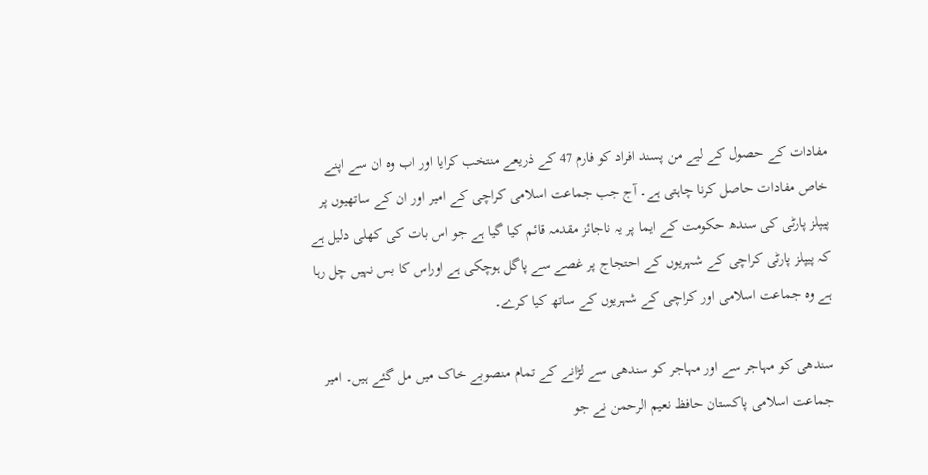مفادات کے حصول کے لیے من پسند افراد کو فارم 47 کے ذریعے منتخب کرایا اور اب وہ ان سے اپنے خاص مفادات حاصل کرنا چاہتی ہے۔ آج جب جماعت اسلامی کراچی کے امیر اور ان کے ساتھیوں پر پیپلز پارٹی کی سندھ حکومت کے ایما پر یہ ناجائز مقدمہ قائم کیا گیا ہے جو اس بات کی کھلی دلیل ہے کہ پیپلز پارٹی کراچی کے شہریوں کے احتجاج پر غصے سے پاگل ہوچکی ہے اوراس کا بس نہیں چل رہا ہے وہ جماعت اسلامی اور کراچی کے شہریوں کے ساتھ کیا کرے۔

سندھی کو مہاجر سے اور مہاجر کو سندھی سے لڑانے کے تمام منصوبے خاک میں مل گئے ہیں۔ امیر جماعت اسلامی پاکستان حافظ نعیم الرحمن نے جو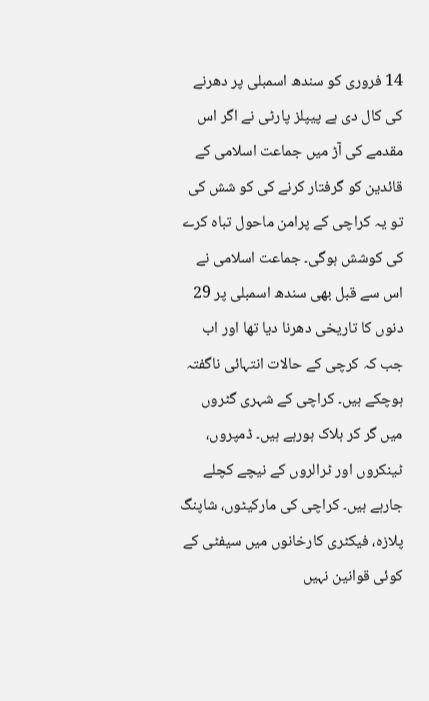14 فروری کو سندھ اسمبلی پر دھرنے کی کال دی ہے پیپلز پارٹی نے اگر اس مقدمے کی آڑ میں جماعت اسلامی کے قائدین کو گرفتار کرنے کی کو شش کی تو یہ کراچی کے پرامن ماحول تباہ کرے کی کوشش ہوگی۔ جماعت اسلامی نے اس سے قبل بھی سندھ اسمبلی پر 29 دنوں کا تاریخی دھرنا دیا تھا اور اب جب کہ کرچی کے حالات انتہائی ناگفتہ ہوچکے ہیں۔ کراچی کے شہری گٹروں میں گر کر ہلاک ہورہے ہیں۔ ڈمپروں، ٹینکروں اور ٹرالروں کے نیچے کچلے جارہے ہیں۔ کراچی کی مارکیٹوں، شاپنگ پلازہ، فیکٹری کارخانوں میں سیفٹی کے کوئی قوانین نہیں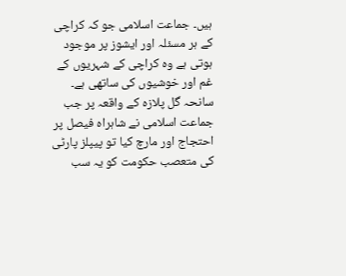ہیں۔ جماعت اسلامی جو کہ کراچی کے ہر مسئلہ اور ایشوز پر موجود ہوتی ہے وہ کراچی کے شہریوں کے غم اور خوشیوں کی ساتھی ہے۔ سانحہ گل پلازہ کے واقعہ پر جب جماعت اسلامی نے شاہراہ فیصل پر احتجاج اور مارچ کیا تو پیپلز پارٹی کی متعصب حکومت کو یہ سب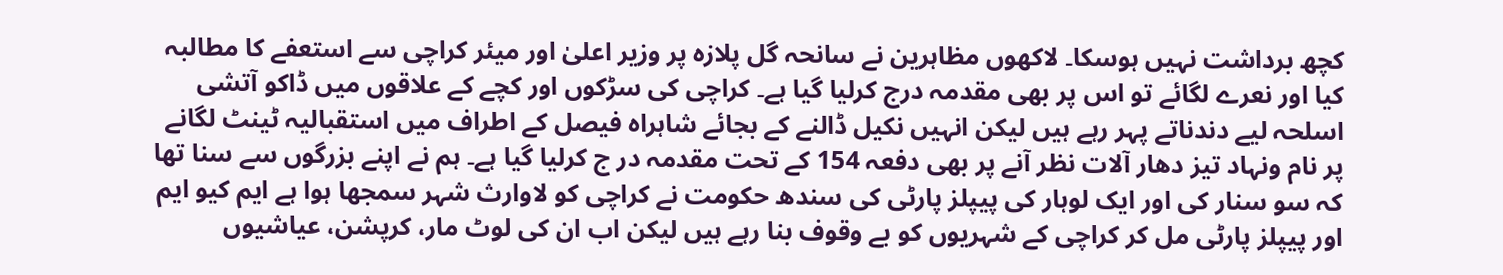کچھ برداشت نہیں ہوسکا۔ لاکھوں مظاہرین نے سانحہ گل پلازہ پر وزیر اعلیٰ اور میئر کراچی سے استعفے کا مطالبہ کیا اور نعرے لگائے تو اس پر بھی مقدمہ درج کرلیا گیا ہے۔ کراچی کی سڑکوں اور کچے کے علاقوں میں ڈاکو آتشی اسلحہ لیے دندناتے پہر رہے ہیں لیکن انہیں نکیل ڈالنے کے بجائے شاہراہ فیصل کے اطراف میں استقبالیہ ٹینٹ لگانے پر نام ونہاد تیز دھار آلات نظر آنے پر بھی دفعہ 154 کے تحت مقدمہ در ج کرلیا گیا ہے۔ ہم نے اپنے بزرگوں سے سنا تھا کہ سو سنار کی اور ایک لوہار کی پیپلز پارٹی کی سندھ حکومت نے کراچی کو لاوارث شہر سمجھا ہوا ہے ایم کیو ایم اور پیپلز پارٹی مل کر کراچی کے شہریوں کو بے وقوف بنا رہے ہیں لیکن اب ان کی لوٹ مار، کرپشن، عیاشیوں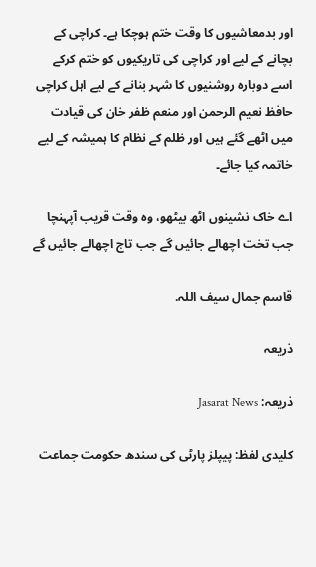اور بدمعاشیوں کا وقت ختم ہوچکا ہے۔ کراچی کے بچانے کے لیے اور کراچی کی تاریکیوں کو ختم کرکے اسے دوبارہ روشنیوں کا شہر بنانے کے لیے اہل کراچی حافظ نعیم الرحمن اور منعم ظفر خان کی قیادت میں اٹھے گئے ہیں اور ظلم کے نظام کا ہمیشہ کے لیے خاتمہ کیا جائے۔

اے خاک نشینوں اٹھ بیٹھو، وہ وقت قریب آپہنچا
جب تخت اچھالے جائیں گے جب تاج اچھالے جائیں گے

قاسم جمال سیف اللہ.

ذریعہ

ذریعہ: Jasarat News

کلیدی لفظ: پیپلز پارٹی کی سندھ حکومت جماعت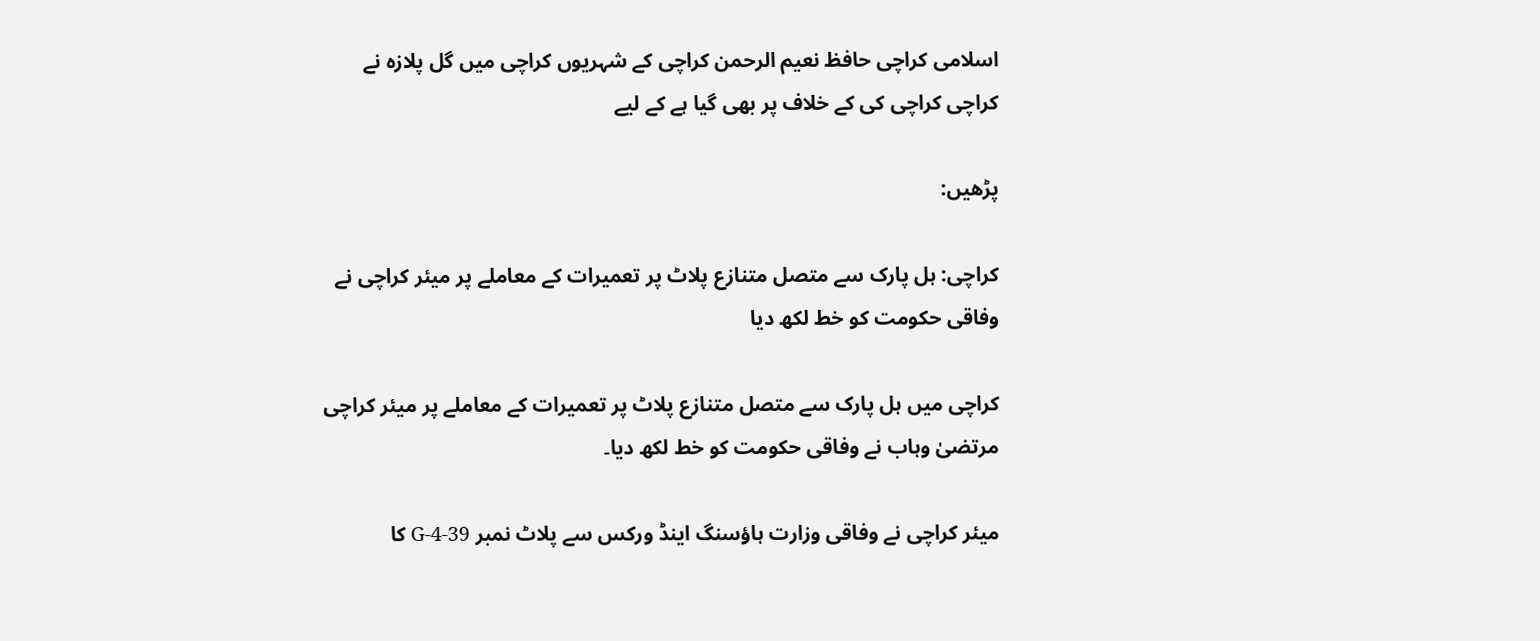اسلامی کراچی حافظ نعیم الرحمن کراچی کے شہریوں کراچی میں گل پلازہ نے کراچی کراچی کی کے خلاف پر بھی گیا ہے کے لیے

پڑھیں:

کراچی: ہل پارک سے متصل متنازع پلاٹ پر تعمیرات کے معاملے پر میئر کراچی نے وفاقی حکومت کو خط لکھ دیا

کراچی میں ہل پارک سے متصل متنازع پلاٹ پر تعمیرات کے معاملے پر میئر کراچی مرتضیٰ وہاب نے وفاقی حکومت کو خط لکھ دیا۔

میئر کراچی نے وفاقی وزارت ہاؤسنگ اینڈ ورکس سے پلاٹ نمبر 39-G-4 کا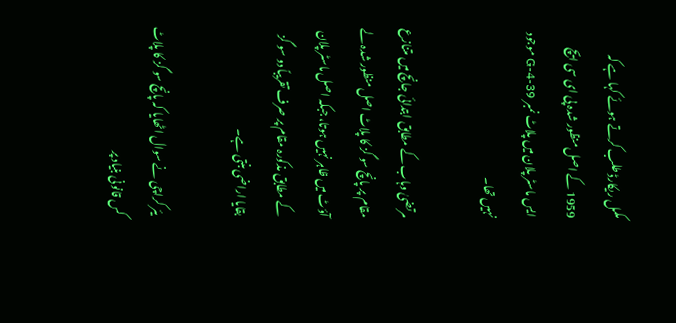مکمل ریکارڈ طلب کرتے ہوئے کہا ہے کہ 1959 کے اصل منظور شدہ پی ای سی ایچ ایس ماسٹر پلان میں پلاٹ نمبر 39-G-4 موجود نہیں تھا۔

مرتضیٰ وہاب کے مطابق ابتدائی جانچ میں متنازع مقام پر پانچ سو گز کا پلاٹ اصل منظور شدہ لے آؤٹ میں ظاہر نہیں ہوتا، جبکہ اصل ماسٹر پلان کے مطابق مذکورہ مقام پر صرف تقریباً دو سو گز بقایا اراضی بنتی ہے۔

یئر کراچی نے سوال اٹھایا کہ پانچ سو گز کا پلاٹ کس قانونی بنیاد پر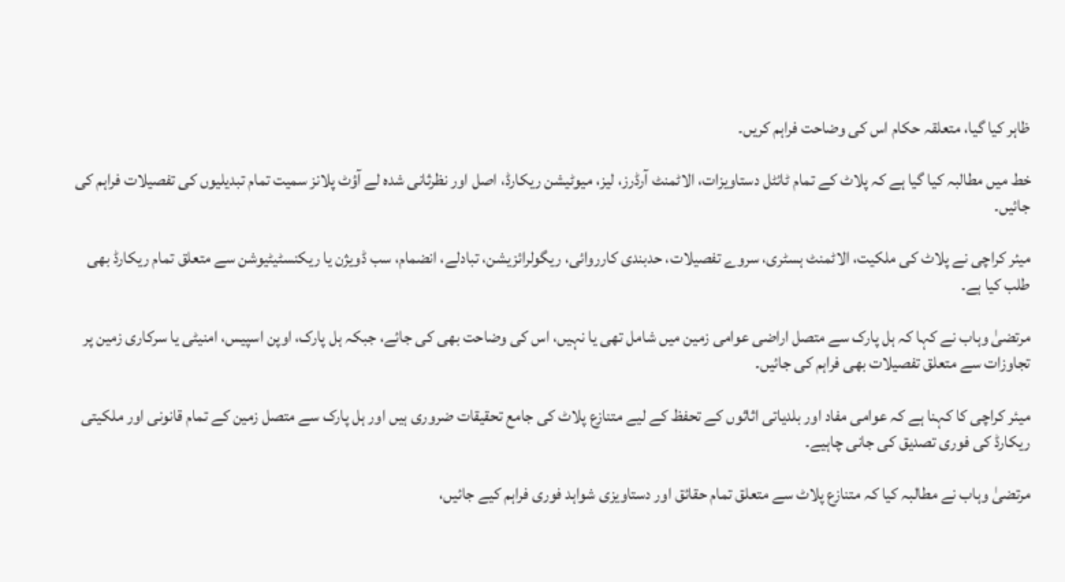ظاہر کیا گیا، متعلقہ حکام اس کی وضاحت فراہم کریں۔

خط میں مطالبہ کیا گیا ہے کہ پلاٹ کے تمام ٹائٹل دستاویزات، الاٹمنٹ آرڈرز، لیز، میوٹیشن ریکارڈ، اصل اور نظرثانی شدہ لے آؤٹ پلانز سمیت تمام تبدیلیوں کی تفصیلات فراہم کی جائیں۔

میئر کراچی نے پلاٹ کی ملکیت، الاٹمنٹ ہسٹری، سروے تفصیلات، حدبندی کارروائی، ریگولرائزیشن، تبادلے، انضمام، سب ڈویژن یا ریکنسٹیٹیوشن سے متعلق تمام ریکارڈ بھی طلب کیا ہے۔

مرتضیٰ وہاب نے کہا کہ ہل پارک سے متصل اراضی عوامی زمین میں شامل تھی یا نہیں، اس کی وضاحت بھی کی جائے، جبکہ ہل پارک، اوپن اسپیس، امنیٹی یا سرکاری زمین پر تجاوزات سے متعلق تفصیلات بھی فراہم کی جائیں۔

میئر کراچی کا کہنا ہے کہ عوامی مفاد اور بلدیاتی اثاثوں کے تحفظ کے لیے متنازع پلاٹ کی جامع تحقیقات ضروری ہیں اور ہل پارک سے متصل زمین کے تمام قانونی اور ملکیتی ریکارڈ کی فوری تصدیق کی جانی چاہیے۔

مرتضیٰ وہاب نے مطالبہ کیا کہ متنازع پلاٹ سے متعلق تمام حقائق اور دستاویزی شواہد فوری فراہم کیے جائیں،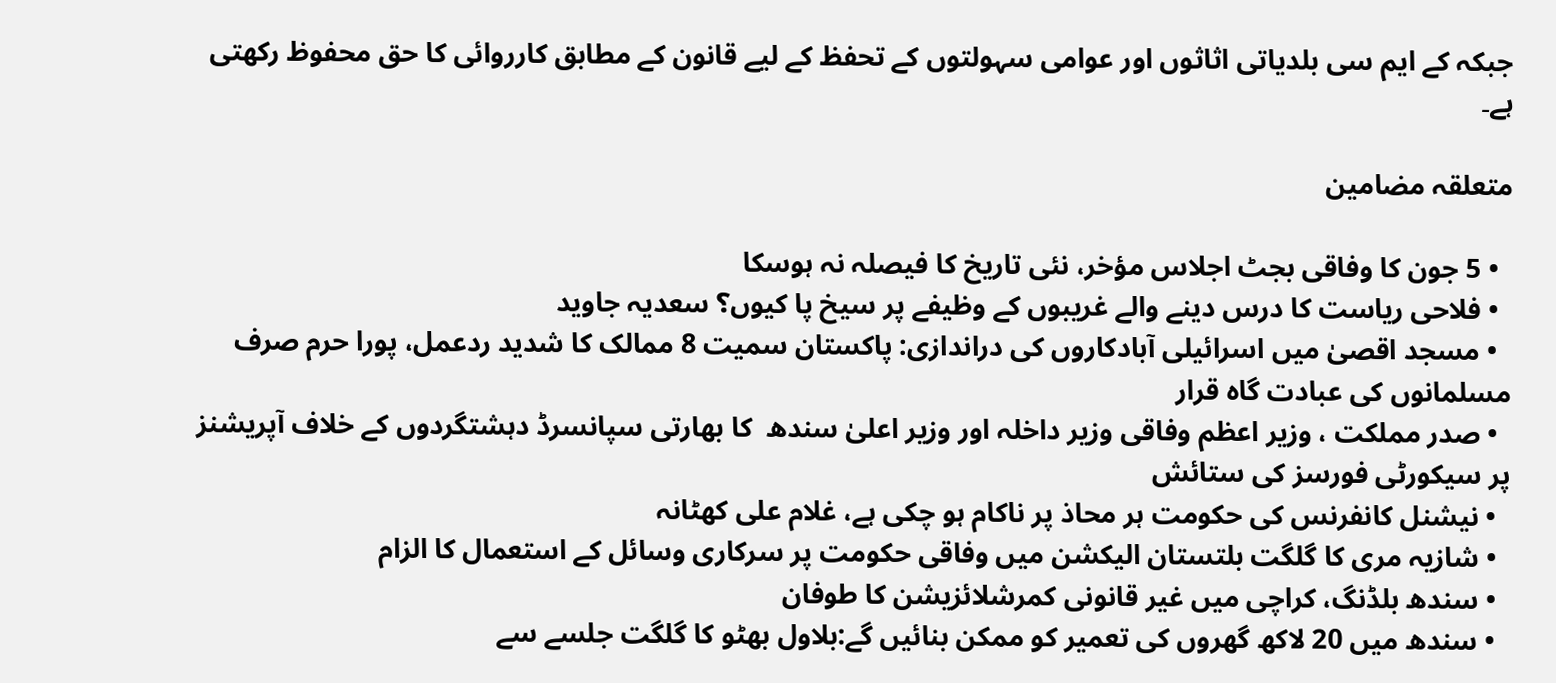جبکہ کے ایم سی بلدیاتی اثاثوں اور عوامی سہولتوں کے تحفظ کے لیے قانون کے مطابق کارروائی کا حق محفوظ رکھتی ہے۔

متعلقہ مضامین

  • 5 جون کا وفاقی بجٹ اجلاس مؤخر، نئی تاریخ کا فیصلہ نہ ہوسکا
  • فلاحی ریاست کا درس دینے والے غریبوں کے وظیفے پر سیخ پا کیوں؟ سعدیہ جاوید
  • مسجد اقصیٰ میں اسرائیلی آبادکاروں کی دراندازی: پاکستان سمیت 8 ممالک کا شدید ردعمل، پورا حرم صرف مسلمانوں کی عبادت گاہ قرار
  • صدر مملکت ، وزیر اعظم وفاقی وزیر داخلہ اور وزیر اعلیٰ سندھ  کا بھارتی سپانسرڈ دہشتگردوں کے خلاف آپریشنز پر سیکورٹی فورسز کی ستائش
  • نیشنل کانفرنس کی حکومت ہر محاذ پر ناکام ہو چکی ہے، غلام علی کھٹانہ
  • شازیہ مری کا گلگت بلتستان الیکشن میں وفاقی حکومت پر سرکاری وسائل کے استعمال کا الزام
  • سندھ بلڈنگ، کراچی میں غیر قانونی کمرشلائزیشن کا طوفان
  • سندھ میں 20 لاکھ گھروں کی تعمیر کو ممکن بنائیں گے:بلاول بھٹو کا گلگت جلسے سے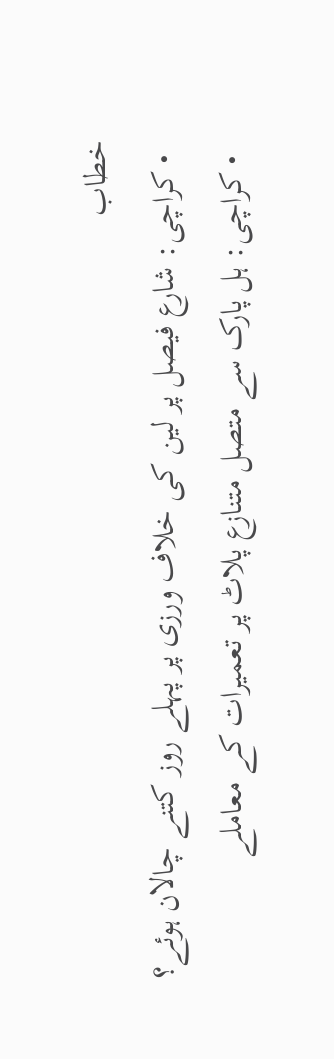خطاب
  • کراچی: شارع فیصل پر لین کی خلاف ورزی پر پہلے روز کتنے چالان ہوئے؟
  • کراچی: ہل پارک سے متصل متنازع پلاٹ پر تعمیرات کے معاملے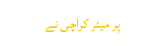پر میئر کراچی نے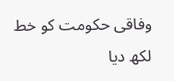وفاقی حکومت کو خط لکھ دیا